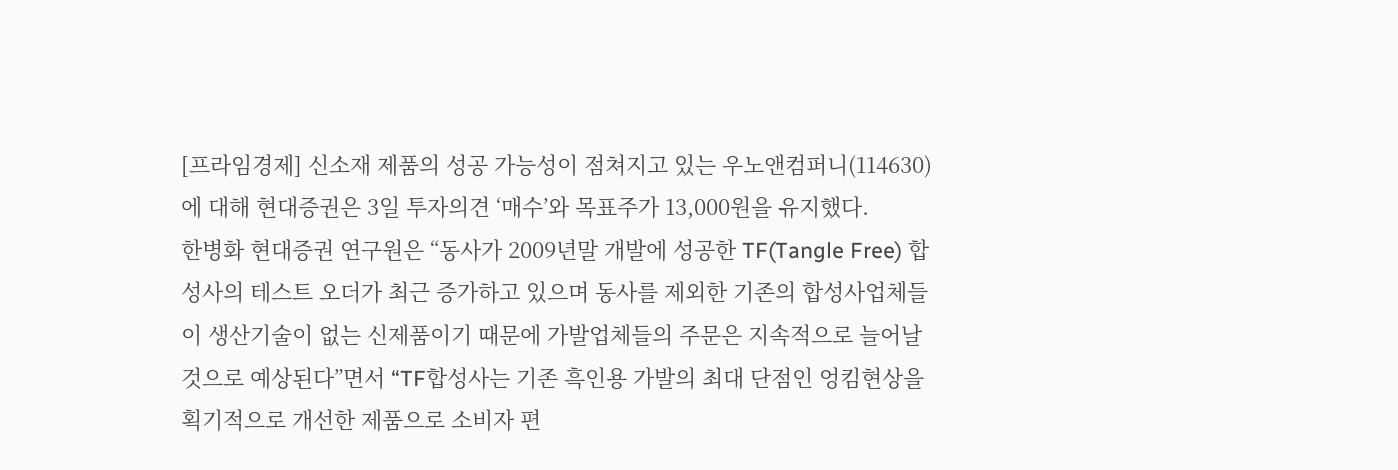[프라임경제] 신소재 제품의 성공 가능성이 점쳐지고 있는 우노앤컴퍼니(114630)에 대해 현대증권은 3일 투자의견 ‘매수’와 목표주가 13,000원을 유지했다.
한병화 현대증권 연구원은 “동사가 2009년말 개발에 성공한 TF(Tangle Free) 합성사의 테스트 오더가 최근 증가하고 있으며 동사를 제외한 기존의 합성사업체들이 생산기술이 없는 신제품이기 때문에 가발업체들의 주문은 지속적으로 늘어날 것으로 예상된다”면서 “TF합성사는 기존 흑인용 가발의 최대 단점인 엉킴현상을 획기적으로 개선한 제품으로 소비자 편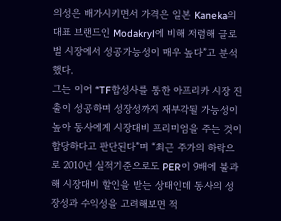의성은 배가시키면서 가격은 일본 Kaneka의 대표 브랜드인 Modakryl에 비해 저렴해 글로벌 시장에서 성공가능성이 매우 높다”고 분석했다.
그는 이어 “TF합성사를 통한 아프리카 시장 진출이 성공하며 성장성까지 재부각될 가능성이 높아 동사에게 시장대비 프리미엄을 주는 것이 합당하다고 판단된다”며 “최근 주가의 하락으로 2010년 실적기준으로도 PER이 9배에 불과해 시장대비 할인을 받는 상태인데 동사의 성장성과 수익성을 고려해보면 적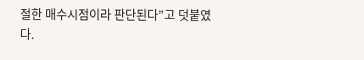절한 매수시점이라 판단된다”고 덧붙였다.